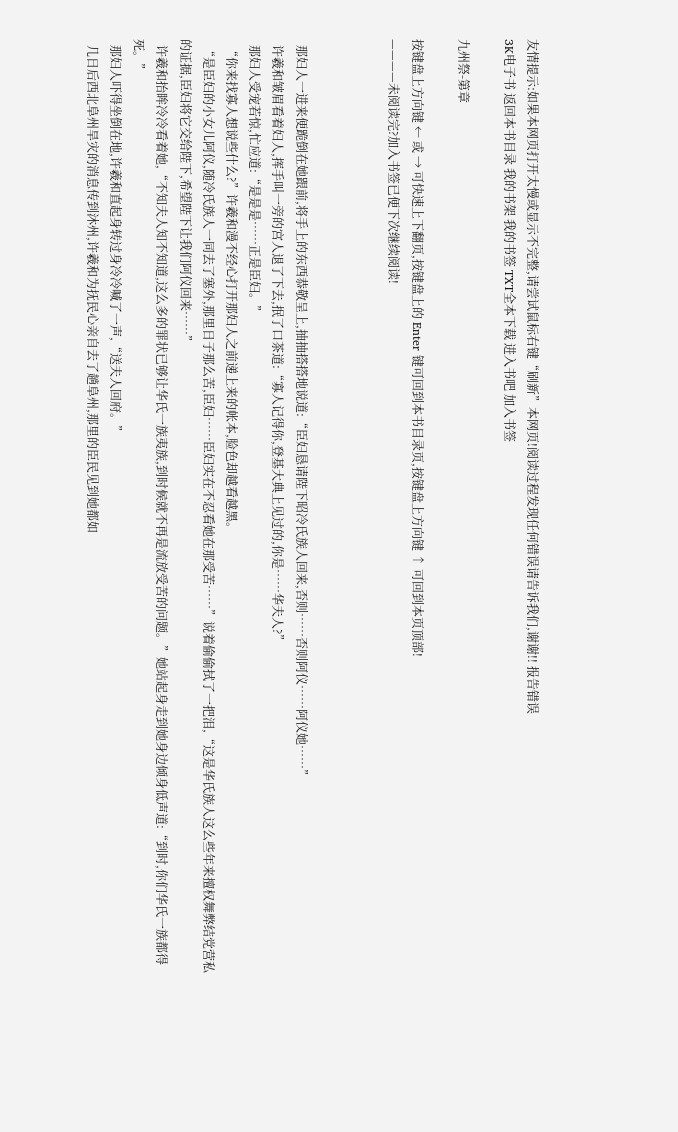友情提示:如果本网页打开太慢或显示不完整,请尝试鼠标右键“刷新”本网页!阅读过程发现任何错误请告诉我们,谢谢!! 报告错误
3K电子书 返回本书目录 我的书架 我的书签 TXT全本下载 进入书吧 加入书签

九州祭-第章

按键盘上方向键 ← 或 → 可快速上下翻页,按键盘上的 Enter 键可回到本书目录页,按键盘上方向键 ↑ 可回到本页顶部!
————未阅读完?加入书签已便下次继续阅读!



  那妇人一进来便跪倒在她跟前,将手上的东西恭敬呈上,抽抽搭搭地说道:“臣妇恳请陛下昭冷氏族人回来,否则……否则阿仪……阿仪她……”
  许羲和皱眉看着妇人,挥手叫一旁的宫人退了下去,抿了口茶道:“寡人记得你,登基大典上见过的,你是……华夫人?”
  那妇人受宠若惊,忙应道:“是是是……正是臣妇。”
  “你来找寡人想说些什么?”许羲和漫不经心打开那妇人之前递上来的帐本,脸色却越看越黑。
  “是臣妇的小女儿阿仪,随冷氏族人一同去了塞外,那里日子那么苦,臣妇……臣妇实在不忍看她在那受苦……”说着偷偷拭了一把泪,“这是华氏族人这么些年来擅权舞弊结党营私的证据,臣妇将它交给陛下,希望陛下让我们阿仪回来……”
  许羲和抬眸冷冷看着她,“不知夫人知不知道,这么多的罪状已够让华氏一族夷族,到时候就不再是流放受苦的问题。”她站起身走到她身边倾身低声道:“到时,你们华氏一族都得死。”
  那妇人吓得坐倒在地,许羲和直起身转过身冷冷喊了一声,“送夫人回府。”
  几日后西北阜州旱灾的消息传到沐州,许羲和为抚民心亲自去了趟阜州,那里的臣民见到她都如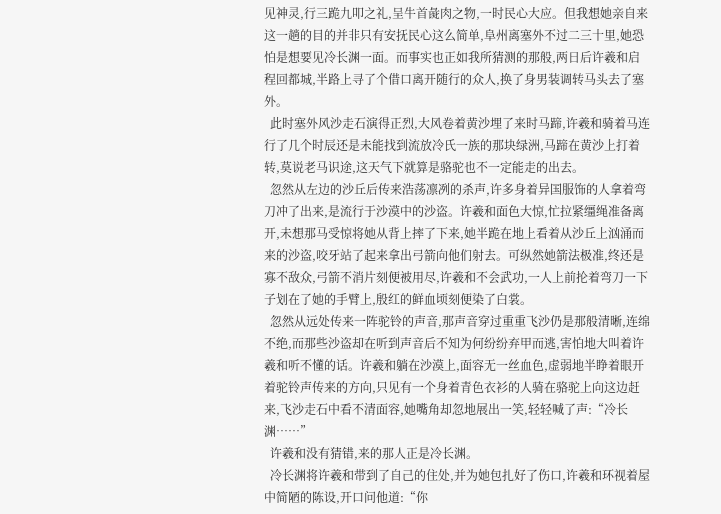见神灵,行三跪九叩之礼,呈牛首彘肉之物,一时民心大应。但我想她亲自来这一趟的目的并非只有安抚民心这么简单,阜州离塞外不过二三十里,她恐怕是想要见冷长渊一面。而事实也正如我所猜测的那般,两日后许羲和启程回都城,半路上寻了个借口离开随行的众人,换了身男装调转马头去了塞外。
  此时塞外风沙走石演得正烈,大风卷着黄沙埋了来时马蹄,许羲和骑着马连行了几个时辰还是未能找到流放冷氏一族的那块绿洲,马蹄在黄沙上打着转,莫说老马识途,这天气下就算是骆驼也不一定能走的出去。
  忽然从左边的沙丘后传来浩荡凛冽的杀声,许多身着异国服饰的人拿着弯刀冲了出来,是流行于沙漠中的沙盗。许羲和面色大惊,忙拉紧缰绳准备离开,未想那马受惊将她从背上摔了下来,她半跪在地上看着从沙丘上汹涌而来的沙盗,咬牙站了起来拿出弓箭向他们射去。可纵然她箭法极准,终还是寡不敌众,弓箭不消片刻便被用尽,许羲和不会武功,一人上前抡着弯刀一下子划在了她的手臂上,殷红的鲜血顷刻便染了白裳。
  忽然从远处传来一阵驼铃的声音,那声音穿过重重飞沙仍是那般清晰,连绵不绝,而那些沙盗却在听到声音后不知为何纷纷弃甲而逃,害怕地大叫着许羲和听不懂的话。许羲和躺在沙漠上,面容无一丝血色,虚弱地半睁着眼开着驼铃声传来的方向,只见有一个身着青色衣衫的人骑在骆驼上向这边赶来,飞沙走石中看不清面容,她嘴角却忽地展出一笑,轻轻喊了声:“冷长渊……”
  许羲和没有猜错,来的那人正是冷长渊。
  冷长渊将许羲和带到了自己的住处,并为她包扎好了伤口,许羲和环视着屋中简陋的陈设,开口问他道:“你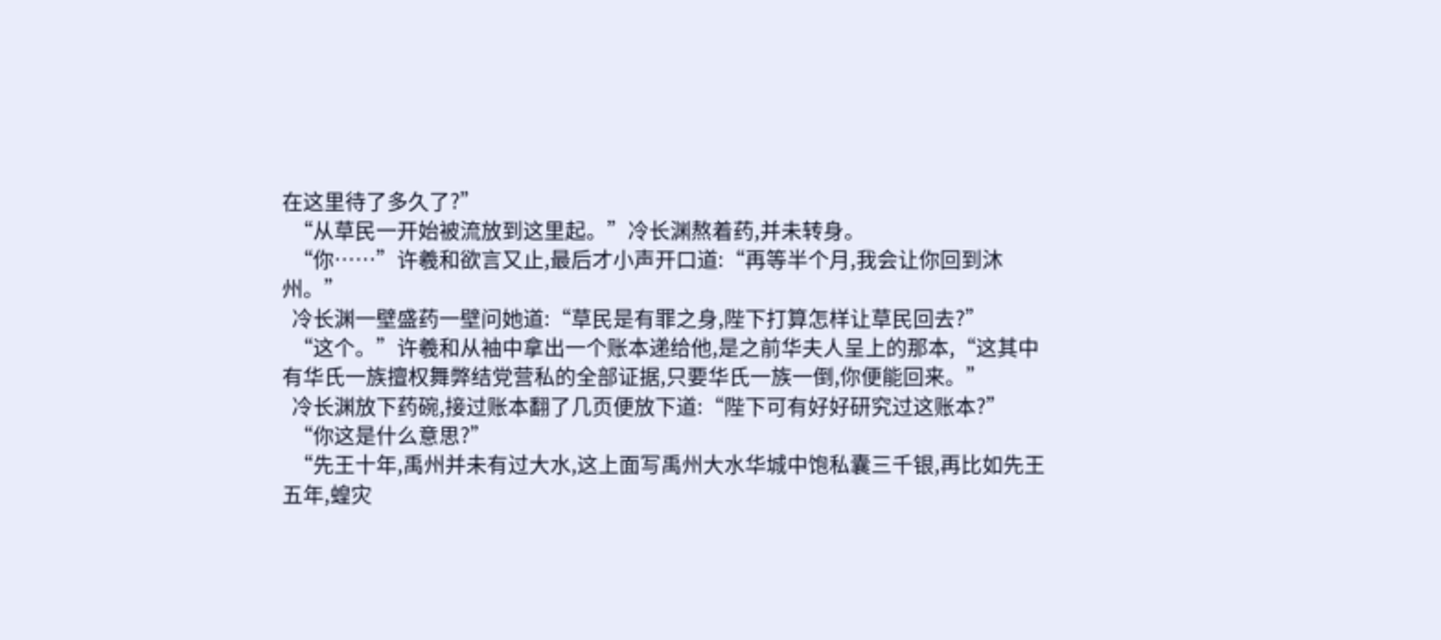在这里待了多久了?”
  “从草民一开始被流放到这里起。”冷长渊熬着药,并未转身。
  “你……”许羲和欲言又止,最后才小声开口道:“再等半个月,我会让你回到沐州。”
  冷长渊一壁盛药一壁问她道:“草民是有罪之身,陛下打算怎样让草民回去?”
  “这个。”许羲和从袖中拿出一个账本递给他,是之前华夫人呈上的那本,“这其中有华氏一族擅权舞弊结党营私的全部证据,只要华氏一族一倒,你便能回来。”
  冷长渊放下药碗,接过账本翻了几页便放下道:“陛下可有好好研究过这账本?”
  “你这是什么意思?”
  “先王十年,禹州并未有过大水,这上面写禹州大水华城中饱私囊三千银,再比如先王五年,蝗灾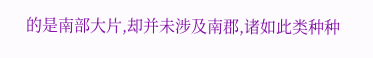的是南部大片,却并未涉及南郡,诸如此类种种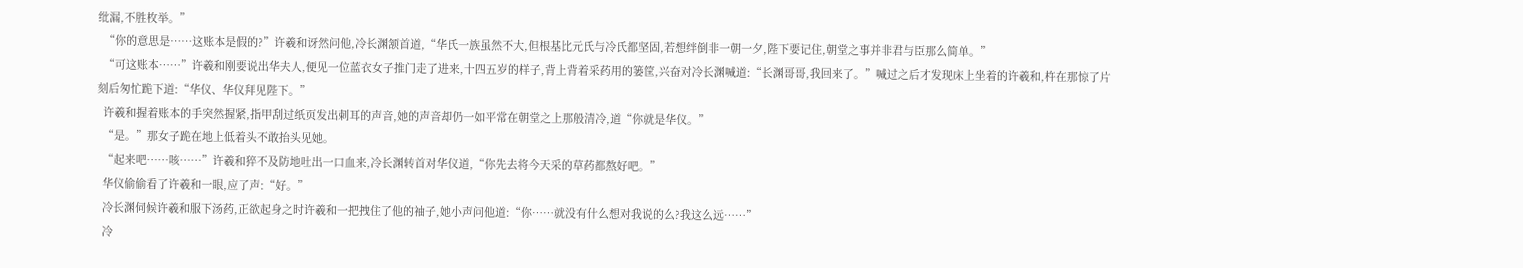纰漏,不胜枚举。”
  “你的意思是……这账本是假的?”许羲和讶然问他,冷长渊颔首道,“华氏一族虽然不大,但根基比元氏与冷氏都坚固,若想绊倒非一朝一夕,陛下要记住,朝堂之事并非君与臣那么简单。”
  “可这账本……”许羲和刚要说出华夫人,便见一位蓝衣女子推门走了进来,十四五岁的样子,背上背着采药用的篓筐,兴奋对冷长渊喊道:“长渊哥哥,我回来了。”喊过之后才发现床上坐着的许羲和,杵在那惊了片刻后匆忙跪下道:“华仪、华仪拜见陛下。”
  许羲和握着账本的手突然握紧,指甲刮过纸页发出刺耳的声音,她的声音却仍一如平常在朝堂之上那般清冷,道“你就是华仪。”
  “是。”那女子跪在地上低着头不敢抬头见她。
  “起来吧……咳……”许羲和猝不及防地吐出一口血来,冷长渊转首对华仪道,“你先去将今天采的草药都熬好吧。”
  华仪偷偷看了许羲和一眼,应了声:“好。”
  冷长渊伺候许羲和服下汤药,正欲起身之时许羲和一把拽住了他的袖子,她小声问他道:“你……就没有什么想对我说的么?我这么远……”
  冷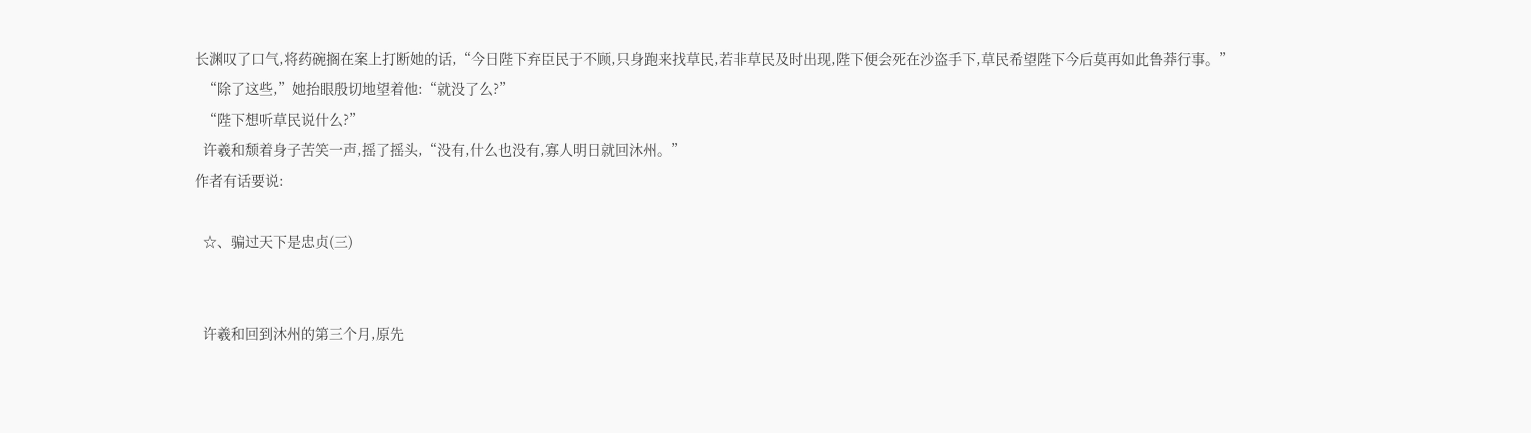长渊叹了口气,将药碗搁在案上打断她的话,“今日陛下弃臣民于不顾,只身跑来找草民,若非草民及时出现,陛下便会死在沙盗手下,草民希望陛下今后莫再如此鲁莽行事。”
  “除了这些,”她抬眼殷切地望着他:“就没了么?”
  “陛下想听草民说什么?”
  许羲和颓着身子苦笑一声,摇了摇头,“没有,什么也没有,寡人明日就回沐州。”
作者有话要说:

  ☆、骗过天下是忠贞(三)


  许羲和回到沐州的第三个月,原先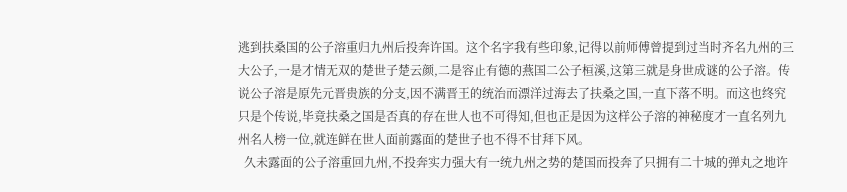逃到扶桑国的公子溶重归九州后投奔许国。这个名字我有些印象,记得以前师傅曾提到过当时齐名九州的三大公子,一是才情无双的楚世子楚云颜,二是容止有德的燕国二公子桓溪,这第三就是身世成谜的公子溶。传说公子溶是原先元晋贵族的分支,因不满晋王的统治而漂洋过海去了扶桑之国,一直下落不明。而这也终究只是个传说,毕竟扶桑之国是否真的存在世人也不可得知,但也正是因为这样公子溶的神秘度才一直名列九州名人榜一位,就连鲜在世人面前露面的楚世子也不得不甘拜下风。
  久未露面的公子溶重回九州,不投奔实力强大有一统九州之势的楚国而投奔了只拥有二十城的弹丸之地许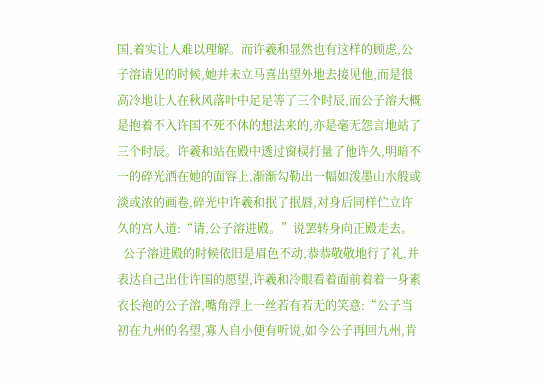国,着实让人难以理解。而许羲和显然也有这样的顾虑,公子溶请见的时候,她并未立马喜出望外地去接见他,而是很高冷地让人在秋风落叶中足足等了三个时辰,而公子溶大概是抱着不入许国不死不休的想法来的,亦是毫无怨言地站了三个时辰。许羲和站在殿中透过窗棂打量了他许久,明暗不一的碎光洒在她的面容上,渐渐勾勒出一幅如泼墨山水般或淡或浓的画卷,碎光中许羲和抿了抿唇,对身后同样伫立许久的宫人道:“请,公子溶进殿。”说罢转身向正殿走去。
  公子溶进殿的时候依旧是眉色不动,恭恭敬敬地行了礼,并表达自己出仕许国的愿望,许羲和冷眼看着面前着着一身素衣长袍的公子溶,嘴角浮上一丝若有若无的笑意:“公子当初在九州的名望,寡人自小便有听说,如今公子再回九州,肯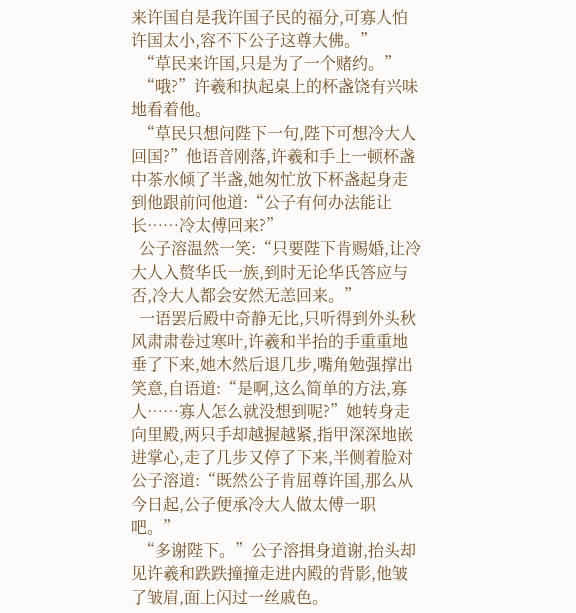来许国自是我许国子民的福分,可寡人怕许国太小,容不下公子这尊大佛。”
  “草民来许国,只是为了一个赌约。”
  “哦?”许羲和执起桌上的杯盏饶有兴味地看着他。
  “草民只想问陛下一句,陛下可想冷大人回国?”他语音刚落,许羲和手上一顿杯盏中茶水倾了半盏,她匆忙放下杯盏起身走到他跟前问他道:“公子有何办法能让长……冷太傅回来?”
  公子溶温然一笑:“只要陛下肯赐婚,让冷大人入赘华氏一族,到时无论华氏答应与否,冷大人都会安然无恙回来。”
  一语罢后殿中奇静无比,只听得到外头秋风肃肃卷过寒叶,许羲和半抬的手重重地垂了下来,她木然后退几步,嘴角勉强撑出笑意,自语道:“是啊,这么简单的方法,寡人……寡人怎么就没想到呢?”她转身走向里殿,两只手却越握越紧,指甲深深地嵌进掌心,走了几步又停了下来,半侧着脸对公子溶道:“既然公子肯屈尊许国,那么从今日起,公子便承冷大人做太傅一职吧。”
  “多谢陛下。”公子溶揖身道谢,抬头却见许羲和跌跌撞撞走进内殿的背影,他皱了皱眉,面上闪过一丝戚色。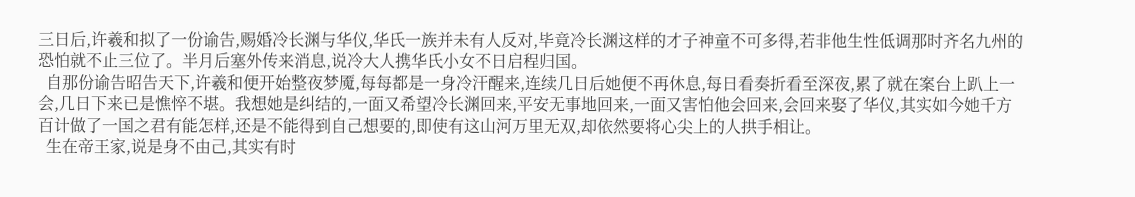三日后,许羲和拟了一份谕告,赐婚冷长渊与华仪,华氏一族并未有人反对,毕竟冷长渊这样的才子神童不可多得,若非他生性低调那时齐名九州的恐怕就不止三位了。半月后塞外传来消息,说冷大人携华氏小女不日启程归国。
  自那份谕告昭告天下,许羲和便开始整夜梦魇,每每都是一身冷汗醒来,连续几日后她便不再休息,每日看奏折看至深夜,累了就在案台上趴上一会,几日下来已是憔悴不堪。我想她是纠结的,一面又希望冷长渊回来,平安无事地回来,一面又害怕他会回来,会回来娶了华仪,其实如今她千方百计做了一国之君有能怎样,还是不能得到自己想要的,即使有这山河万里无双,却依然要将心尖上的人拱手相让。
  生在帝王家,说是身不由己,其实有时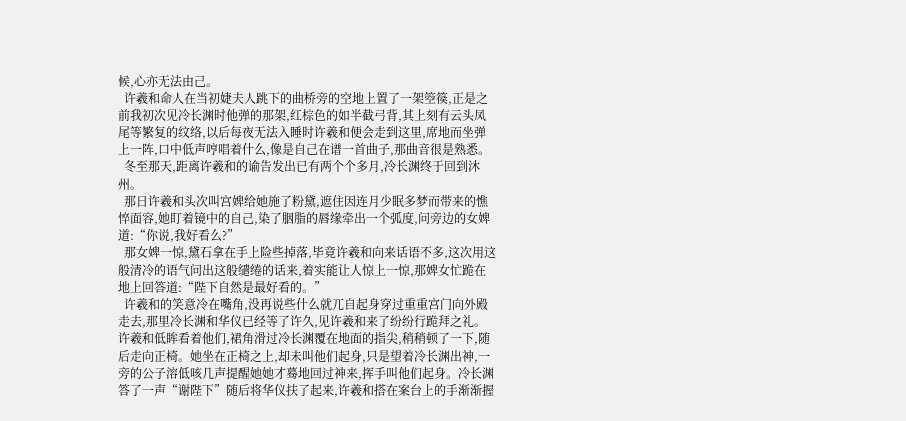候,心亦无法由己。
  许羲和命人在当初婕夫人跳下的曲桥旁的空地上置了一架箜篌,正是之前我初次见冷长渊时他弹的那架,红棕色的如半截弓背,其上刻有云头凤尾等繁复的纹络,以后每夜无法入睡时许羲和便会走到这里,席地而坐弹上一阵,口中低声哼唱着什么,像是自己在谱一首曲子,那曲音很是熟悉。
  冬至那天,距离许羲和的谕告发出已有两个个多月,冷长渊终于回到沐州。
  那日许羲和头次叫宫婢给她施了粉黛,遮住因连月少眠多梦而带来的憔悴面容,她盯着镜中的自己,染了胭脂的唇缘牵出一个弧度,问旁边的女婢道:“你说,我好看么?”
  那女婢一惊,黛石拿在手上险些掉落,毕竟许羲和向来话语不多,这次用这般清冷的语气问出这般缱绻的话来,着实能让人惊上一惊,那婢女忙跪在地上回答道:“陛下自然是最好看的。”
  许羲和的笑意冷在嘴角,没再说些什么就兀自起身穿过重重宫门向外殿走去,那里冷长渊和华仪已经等了许久,见许羲和来了纷纷行跪拜之礼。许羲和低眸看着他们,裙角滑过冷长渊覆在地面的指尖,稍稍顿了一下,随后走向正椅。她坐在正椅之上,却未叫他们起身,只是望着冷长渊出神,一旁的公子溶低咳几声提醒她她才蓦地回过神来,挥手叫他们起身。冷长渊答了一声“谢陛下”随后将华仪扶了起来,许羲和搭在案台上的手渐渐握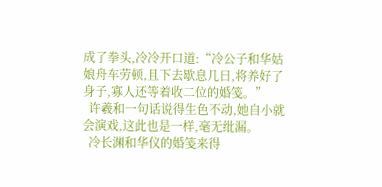成了拳头,冷冷开口道:“冷公子和华姑娘舟车劳顿,且下去歇息几日,将养好了身子,寡人还等着收二位的婚笺。”
  许羲和一句话说得生色不动,她自小就会演戏,这此也是一样,毫无纰漏。
  冷长渊和华仪的婚笺来得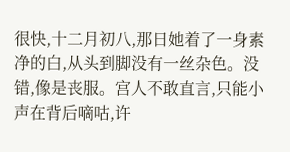很快,十二月初八,那日她着了一身素净的白,从头到脚没有一丝杂色。没错,像是丧服。宫人不敢直言,只能小声在背后嘀咕,许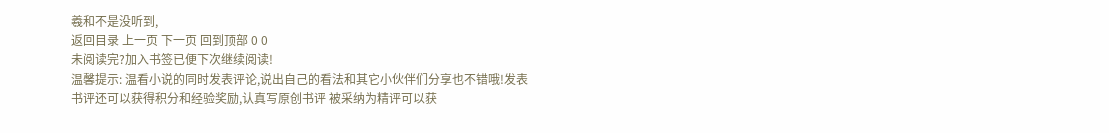羲和不是没听到,
返回目录 上一页 下一页 回到顶部 0 0
未阅读完?加入书签已便下次继续阅读!
温馨提示: 温看小说的同时发表评论,说出自己的看法和其它小伙伴们分享也不错哦!发表书评还可以获得积分和经验奖励,认真写原创书评 被采纳为精评可以获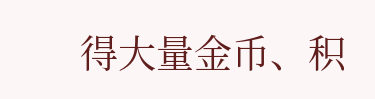得大量金币、积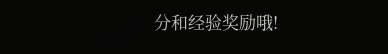分和经验奖励哦!